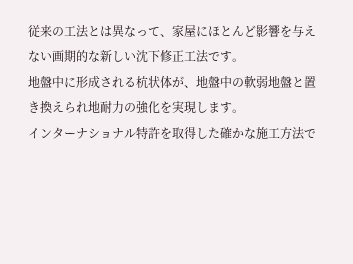従来の工法とは異なって、家屋にほとんど影響を与えない画期的な新しい沈下修正工法です。
地盤中に形成される杭状体が、地盤中の軟弱地盤と置き換えられ地耐力の強化を実現します。
インターナショナル特許を取得した確かな施工方法で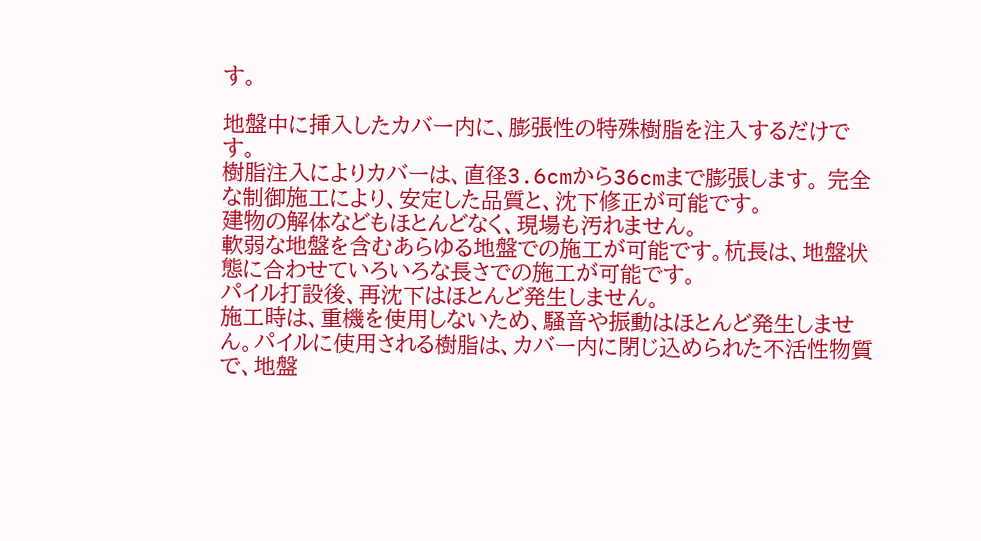す。

地盤中に挿入したカバー内に、膨張性の特殊樹脂を注入するだけです。
樹脂注入によりカバーは、直径3.6cmから36cmまで膨張します。 完全な制御施工により、安定した品質と、沈下修正が可能です。
建物の解体などもほとんどなく、現場も汚れません。
軟弱な地盤を含むあらゆる地盤での施工が可能です。杭長は、地盤状態に合わせていろいろな長さでの施工が可能です。
パイル打設後、再沈下はほとんど発生しません。
施工時は、重機を使用しないため、騒音や振動はほとんど発生しません。パイルに使用される樹脂は、カバー内に閉じ込められた不活性物質で、地盤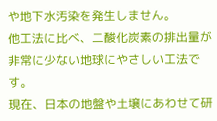や地下水汚染を発生しません。
他工法に比べ、二酸化炭素の排出量が非常に少ない地球にやさしい工法です。
現在、日本の地盤や土壌にあわせて研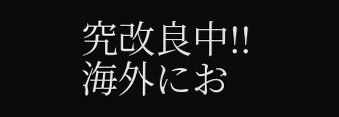究改良中!!
海外にお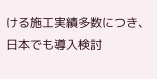ける施工実績多数につき、日本でも導入検討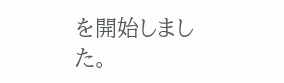を開始しました。